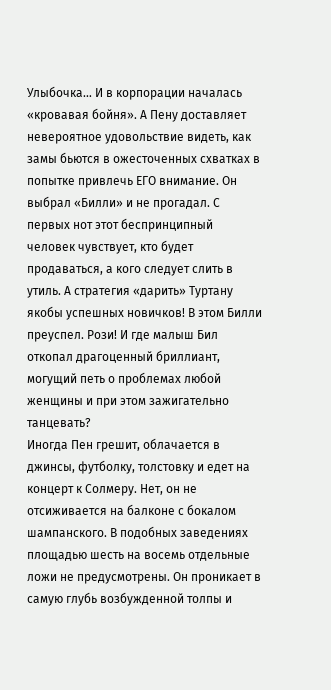Улыбочка… И в корпорации началась «кровавая бойня». А Пену доставляет невероятное удовольствие видеть, как замы бьются в ожесточенных схватках в попытке привлечь ЕГО внимание. Он выбрал «Билли» и не прогадал. С первых нот этот беспринципный человек чувствует, кто будет продаваться, а кого следует слить в утиль. А стратегия «дарить» Туртану якобы успешных новичков! В этом Билли преуспел. Рози! И где малыш Бил откопал драгоценный бриллиант, могущий петь о проблемах любой женщины и при этом зажигательно танцевать?
Иногда Пен грешит, облачается в джинсы, футболку, толстовку и едет на концерт к Солмеру. Нет, он не отсиживается на балконе с бокалом шампанского. В подобных заведениях площадью шесть на восемь отдельные ложи не предусмотрены. Он проникает в самую глубь возбужденной толпы и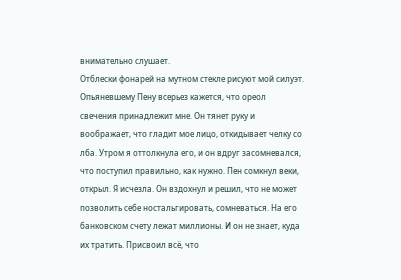внимательно слушает.
Отблески фонарей на мутном стекле рисуют мой силуэт. Опьяневшему Пену всерьез кажется, что ореол свечения принадлежит мне. Он тянет руку и воображает, что гладит мое лицо, откидывает челку со лба. Утром я оттолкнула его, и он вдруг засомневался, что поступил правильно, как нужно. Пен сомкнул веки, открыл. Я исчезла. Он вздохнул и решил, что не может позволить себе ностальгировать, сомневаться. На его банковском счету лежат миллионы. И он не знает, куда их тратить. Присвоил всё, что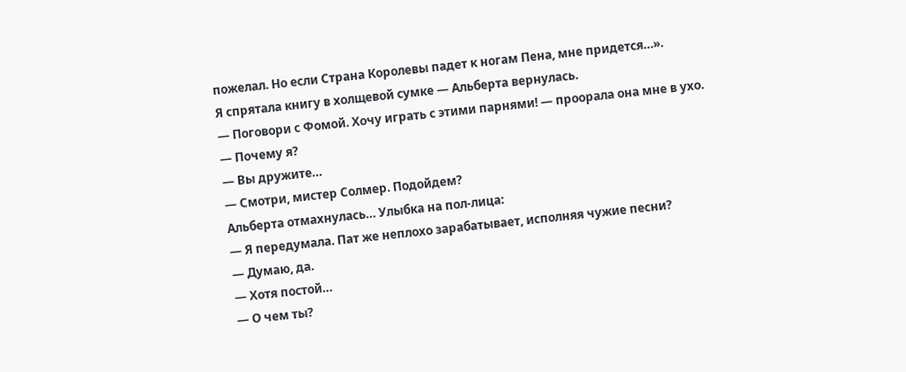пожелал. Но если Страна Королевы падет к ногам Пена, мне придется…».
Я спрятала книгу в холщевой сумке — Альберта вернулась.
— Поговори с Фомой. Хочу играть с этими парнями! — проорала она мне в ухо.
— Почему я?
— Вы дружите…
— Смотри, мистер Солмер. Подойдем?
Альберта отмахнулась… Улыбка на пол-лица:
— Я передумала. Пат же неплохо зарабатывает, исполняя чужие песни?
— Думаю, да.
— Хотя постой…
— О чем ты?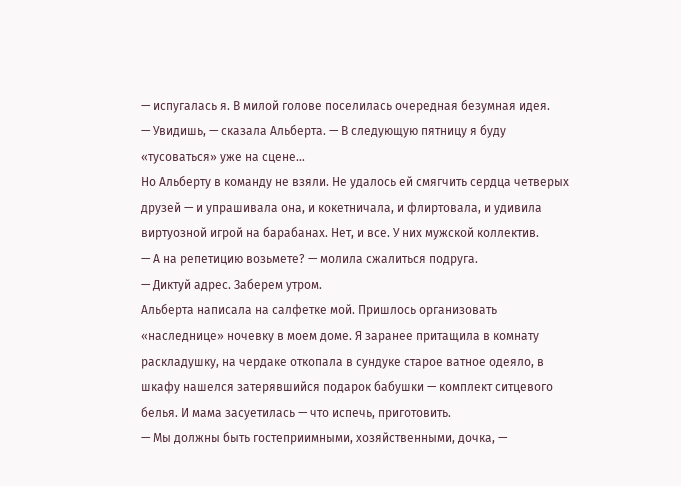— испугалась я. В милой голове поселилась очередная безумная идея.
— Увидишь, — сказала Альберта. — В следующую пятницу я буду «тусоваться» уже на сцене…
Но Альберту в команду не взяли. Не удалось ей смягчить сердца четверых друзей — и упрашивала она, и кокетничала, и флиртовала, и удивила виртуозной игрой на барабанах. Нет, и все. У них мужской коллектив.
— А на репетицию возьмете? — молила сжалиться подруга.
— Диктуй адрес. Заберем утром.
Альберта написала на салфетке мой. Пришлось организовать «наследнице» ночевку в моем доме. Я заранее притащила в комнату раскладушку, на чердаке откопала в сундуке старое ватное одеяло, в шкафу нашелся затерявшийся подарок бабушки — комплект ситцевого белья. И мама засуетилась — что испечь, приготовить.
— Мы должны быть гостеприимными, хозяйственными, дочка, —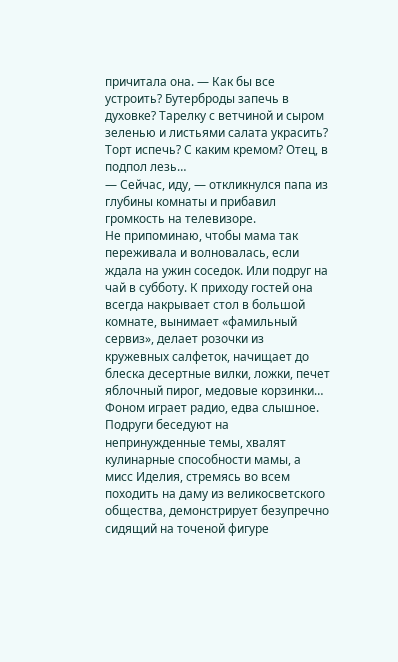причитала она. — Как бы все устроить? Бутерброды запечь в духовке? Тарелку с ветчиной и сыром зеленью и листьями салата украсить? Торт испечь? С каким кремом? Отец, в подпол лезь…
— Сейчас, иду, — откликнулся папа из глубины комнаты и прибавил громкость на телевизоре.
Не припоминаю, чтобы мама так переживала и волновалась, если ждала на ужин соседок. Или подруг на чай в субботу. К приходу гостей она всегда накрывает стол в большой комнате, вынимает «фамильный сервиз», делает розочки из кружевных салфеток, начищает до блеска десертные вилки, ложки, печет яблочный пирог, медовые корзинки… Фоном играет радио, едва слышное. Подруги беседуют на непринужденные темы, хвалят кулинарные способности мамы, а мисс Иделия, стремясь во всем походить на даму из великосветского общества, демонстрирует безупречно сидящий на точеной фигуре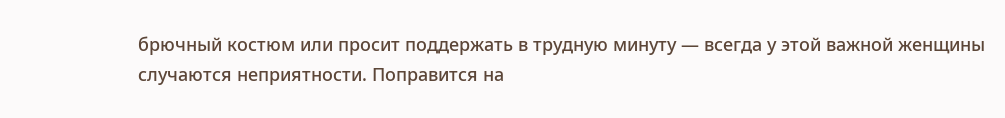брючный костюм или просит поддержать в трудную минуту — всегда у этой важной женщины случаются неприятности. Поправится на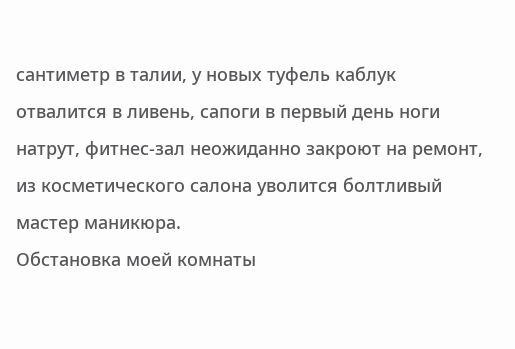сантиметр в талии, у новых туфель каблук отвалится в ливень, сапоги в первый день ноги натрут, фитнес-зал неожиданно закроют на ремонт, из косметического салона уволится болтливый мастер маникюра.
Обстановка моей комнаты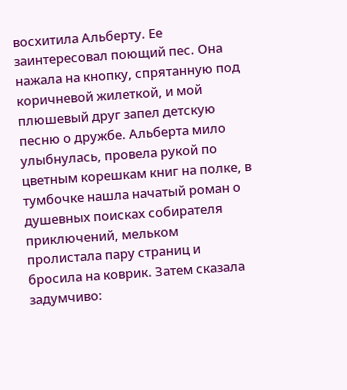восхитила Альберту. Ее заинтересовал поющий пес. Она нажала на кнопку, спрятанную под коричневой жилеткой, и мой плюшевый друг запел детскую песню о дружбе. Альберта мило улыбнулась, провела рукой по цветным корешкам книг на полке, в тумбочке нашла начатый роман о душевных поисках собирателя приключений, мельком пролистала пару страниц и бросила на коврик. Затем сказала задумчиво: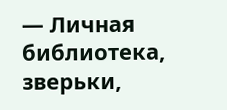— Личная библиотека, зверьки,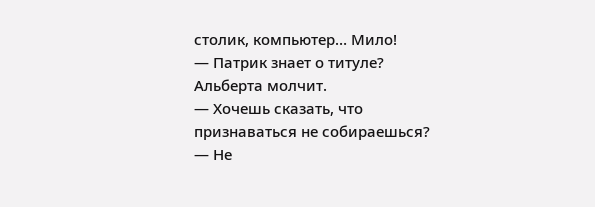столик, компьютер… Мило!
— Патрик знает о титуле?
Альберта молчит.
— Хочешь сказать, что признаваться не собираешься?
— Не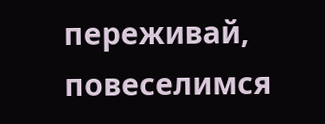переживай, повеселимся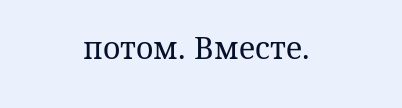потом. Вместе.